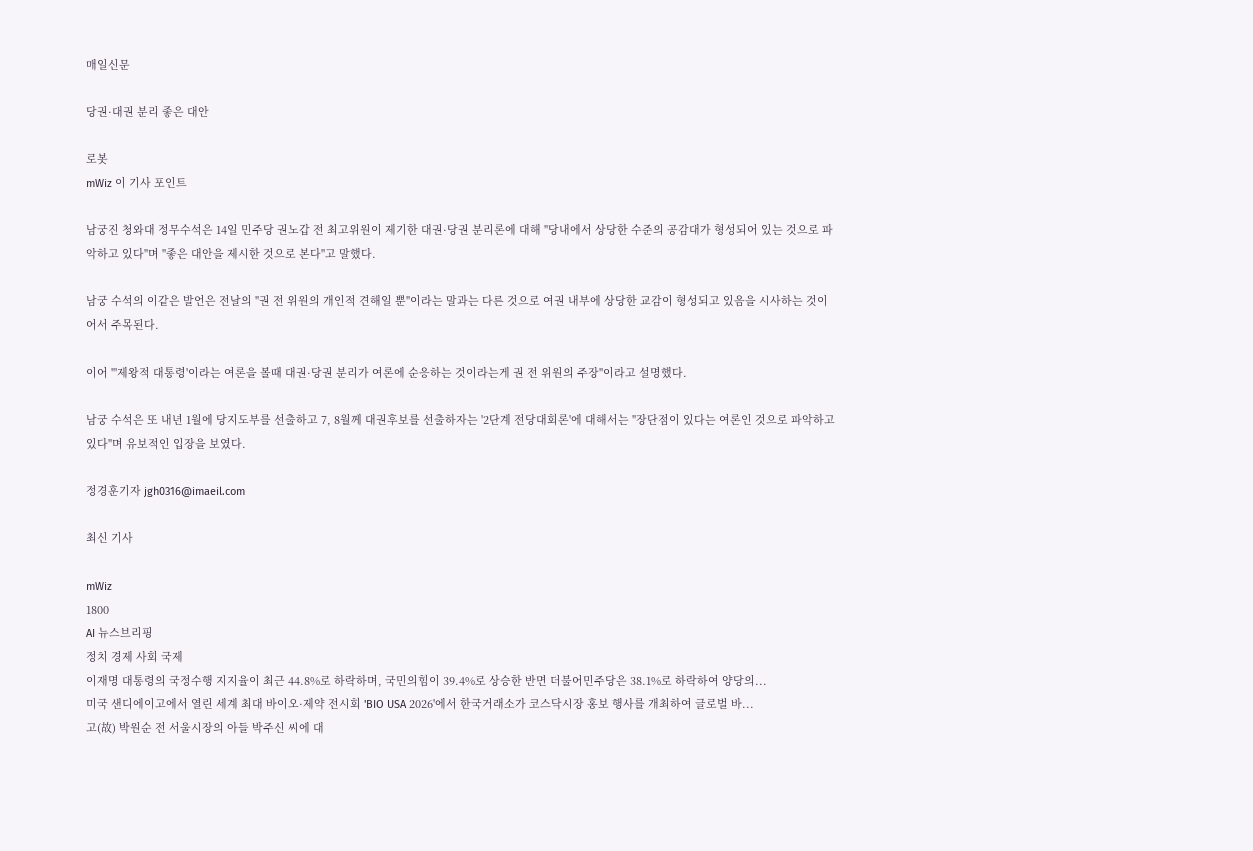매일신문

당권·대권 분리 좋은 대안

로봇
mWiz 이 기사 포인트

남궁진 청와대 정무수석은 14일 민주당 권노갑 전 최고위원이 제기한 대권·당권 분리론에 대해 "당내에서 상당한 수준의 공감대가 형성되어 있는 것으로 파악하고 있다"며 "좋은 대안을 제시한 것으로 본다"고 말했다.

남궁 수석의 이같은 발언은 전날의 "권 전 위원의 개인적 견해일 뿐"이라는 말과는 다른 것으로 여권 내부에 상당한 교감이 형성되고 있음을 시사하는 것이어서 주목된다.

이어 "'제왕적 대통령'이라는 여론을 볼때 대권·당권 분리가 여론에 순응하는 것이라는게 권 전 위원의 주장"이라고 설명했다.

남궁 수석은 또 내년 1월에 당지도부를 선출하고 7, 8월께 대권후보를 선출하자는 '2단계 전당대회론'에 대해서는 "장단점이 있다는 여론인 것으로 파악하고 있다"며 유보적인 입장을 보였다.

정경훈기자 jgh0316@imaeil.com

최신 기사

mWiz
1800
AI 뉴스브리핑
정치 경제 사회 국제
이재명 대통령의 국정수행 지지율이 최근 44.8%로 하락하며, 국민의힘이 39.4%로 상승한 반면 더불어민주당은 38.1%로 하락하여 양당의...
미국 샌디에이고에서 열린 세계 최대 바이오·제약 전시회 'BIO USA 2026'에서 한국거래소가 코스닥시장 홍보 행사를 개최하여 글로벌 바...
고(故) 박원순 전 서울시장의 아들 박주신 씨에 대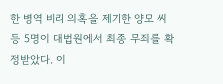한 병역 비리 의혹을 제기한 양모 씨 등 5명이 대법원에서 최종 무죄를 확정받았다. 이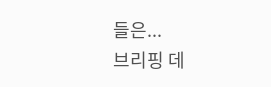들은...
브리핑 데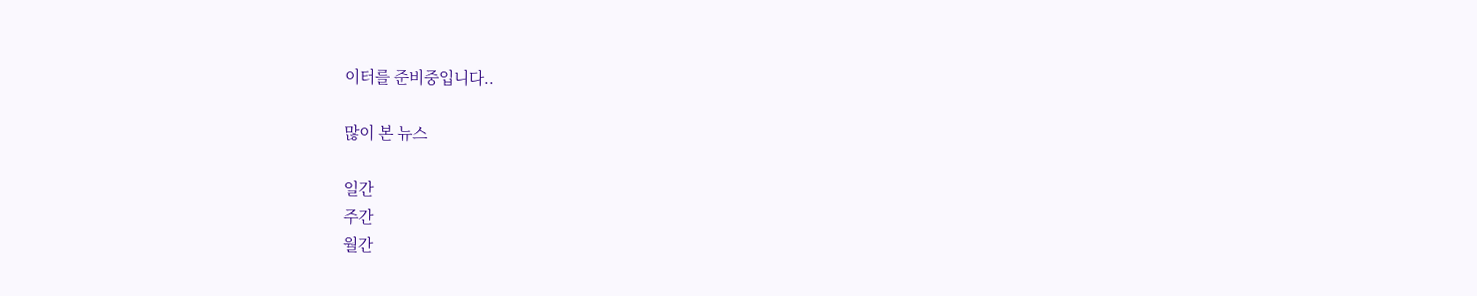이터를 준비중입니다..

많이 본 뉴스

일간
주간
월간